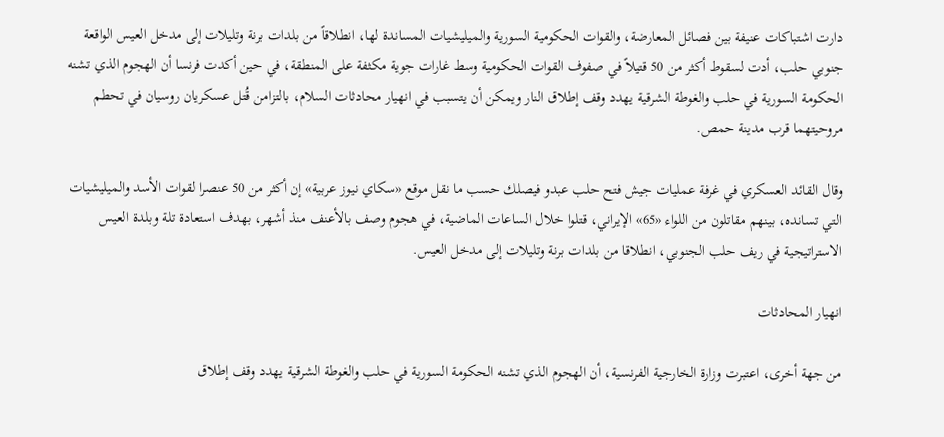دارت اشتباكات عنيفة بين فصائل المعارضة، والقوات الحكومية السورية والميليشيات المساندة لها، انطلاقاً من بلدات برنة وتليلات إلى مدخل العيس الواقعة جنوبي حلب، أدت لسقوط أكثر من 50 قتيلاً في صفوف القوات الحكومية وسط غارات جوية مكثفة على المنطقة، في حين أكدت فرنسا أن الهجوم الذي تشنه الحكومة السورية في حلب والغوطة الشرقية يهدد وقف إطلاق النار ويمكن أن يتسبب في انهيار محادثات السلام، بالتزامن قُتل عسكريان روسيان في تحطم مروحيتهما قرب مدينة حمص.

وقال القائد العسكري في غرفة عمليات جيش فتح حلب عبدو فيصلك حسب ما نقل موقع «سكاي نيوز عربية» إن أكثر من 50 عنصرا لقوات الأسد والميليشيات التي تسانده، بينهم مقاتلون من اللواء «65» الإيراني، قتلوا خلال الساعات الماضية، في هجوم وصف بالأعنف منذ أشهر، بهدف استعادة تلة وبلدة العيس الاستراتيجية في ريف حلب الجنوبي، انطلاقا من بلدات برنة وتليلات إلى مدخل العيس.

انهيار المحادثات

من جهة أخرى، اعتبرت وزارة الخارجية الفرنسية، أن الهجوم الذي تشنه الحكومة السورية في حلب والغوطة الشرقية يهدد وقف إطلاق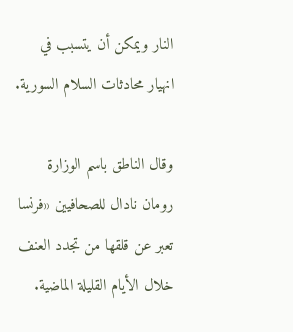النار ويمكن أن يتسبب في انهيار محادثات السلام السورية.

وقال الناطق باسم الوزارة رومان نادال للصحافيين «فرنسا تعبر عن قلقها من تجدد العنف خلال الأيام القليلة الماضية.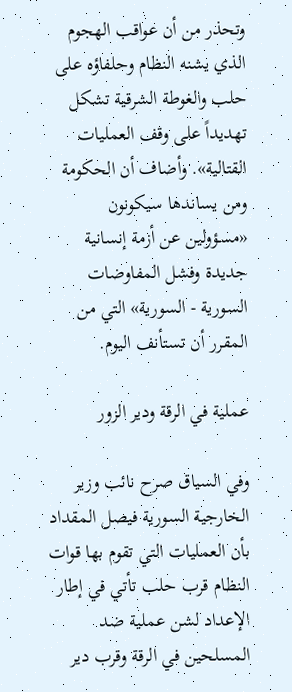وتحذر من أن عواقب الهجوم الذي يشنه النظام وحلفاؤه على حلب والغوطة الشرقية تشكل تهديداً على وقف العمليات القتالية». وأضاف أن الحكومة ومن يساندها سيكونون «مسؤولين عن أزمة إنسانية جديدة وفشل المفاوضات السورية - السورية» التي من المقرر أن تستأنف اليوم.

عملية في الرقة ودير الزور

وفي السياق صرح نائب وزير الخارجية السورية فيصل المقداد بأن العمليات التي تقوم بها قوات النظام قرب حلب تأتي في إطار الإعداد لشن عملية ضد المسلحين في الرقة وقرب دير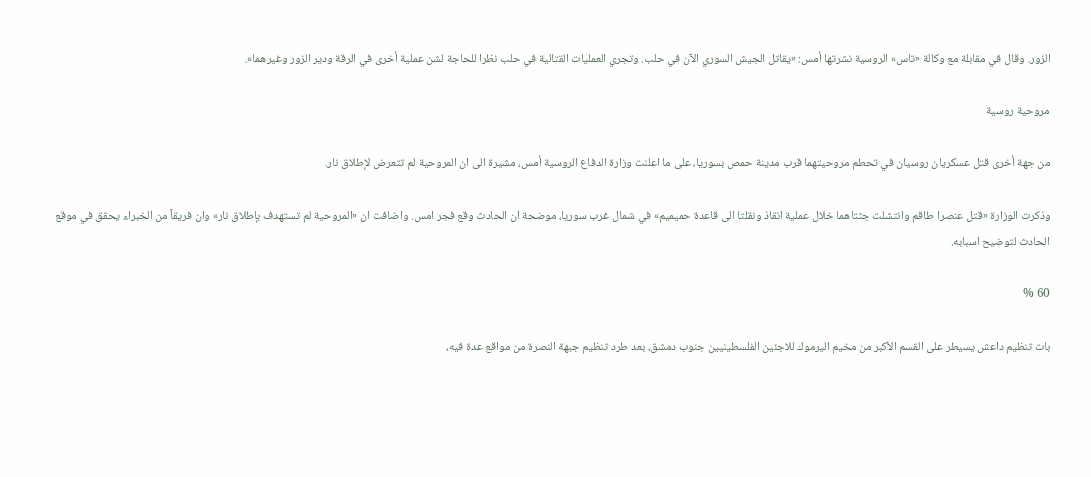الزور. وقال في مقابلة مع وكالة «تاس» الروسية نشرتها أمس: «يقاتل الجيش السوري الآن في حلب. وتجري العمليات القتالية في حلب نظرا للحاجة لشن عملية أخرى في الرقة ودير الزور وغيرهما».

مروحية روسية

من جهة أخرى قتل عسكريان روسيان في تحطم مروحيتهما قرب مدينة حمص بسوريا، على ما اعلنت وزارة الدفاع الروسية أمس، مشيرة الى ان المروحية لم تتعرض لإطلاق نار.

وذكرت الوزارة «قتل عنصرا طاقم وانتشلت جثتاهما خلال عملية انقاذ ونقلتا الى قاعدة حميميم» في شمال غرب سوريا، موضحة ان الحادث وقع فجر امس. واضافت ان «المروحية لم تستهدف بإطلاق نار» وان فريقاً من الخبراء يحقق في موقع الحادث لتوضيح اسبابه.

60 %

بات تنظيم داعش يسيطر على القسم الأكبر من مخيم اليرموك للاجئين الفلسطينيين جنوب دمشق، بعد طرد تنظيم جبهة النصرة من مواقع عدة فيه،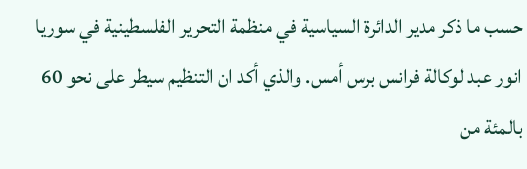حسب ما ذكر مدير الدائرة السياسية في منظمة التحرير الفلسطينية في سوريا انور عبد لوكالة فرانس برس أمس. والذي أكد ان التنظيم سيطر على نحو 60 بالمئة من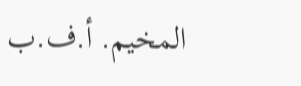المخيم. أ.ف.ب